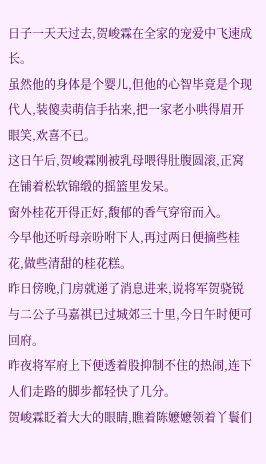日子一天天过去,贺峻霖在全家的宠爱中飞速成长。
虽然他的身体是个婴儿,但他的心智毕竟是个现代人,装傻卖萌信手拈来,把一家老小哄得眉开眼笑,欢喜不已。
这日午后,贺峻霖刚被乳母喂得肚腹圆滚,正窝在铺着松软锦缎的摇篮里发呆。
窗外桂花开得正好,馥郁的香气穿帘而入。
今早他还听母亲吩咐下人,再过两日便摘些桂花,做些清甜的桂花糕。
昨日傍晚,门房就递了消息进来,说将军贺骁锐与二公子马嘉祺已过城郊三十里,今日午时便可回府。
昨夜将军府上下便透着股抑制不住的热闹,连下人们走路的脚步都轻快了几分。
贺峻霖眨着大大的眼睛,瞧着陈嬷嬷领着丫鬟们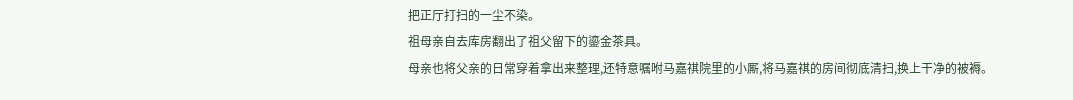把正厅打扫的一尘不染。
祖母亲自去库房翻出了祖父留下的鎏金茶具。
母亲也将父亲的日常穿着拿出来整理,还特意嘱咐马嘉祺院里的小厮,将马嘉祺的房间彻底清扫,换上干净的被褥。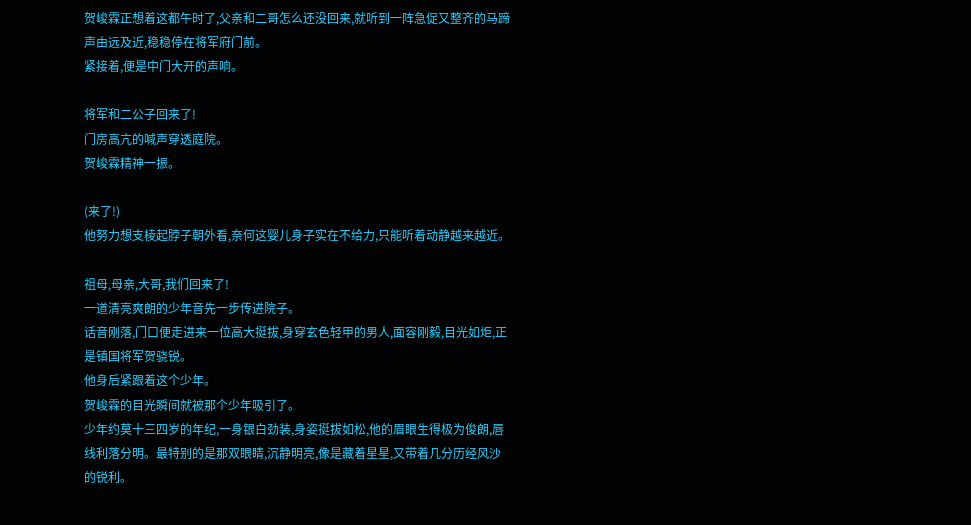贺峻霖正想着这都午时了,父亲和二哥怎么还没回来,就听到一阵急促又整齐的马蹄声由远及近,稳稳停在将军府门前。
紧接着,便是中门大开的声响。

将军和二公子回来了!
门房高亢的喊声穿透庭院。
贺峻霖精神一振。

(来了!)
他努力想支棱起脖子朝外看,奈何这婴儿身子实在不给力,只能听着动静越来越近。

祖母,母亲,大哥,我们回来了!
一道清亮爽朗的少年音先一步传进院子。
话音刚落,门口便走进来一位高大挺拔,身穿玄色轻甲的男人,面容刚毅,目光如炬,正是镇国将军贺骁锐。
他身后紧跟着这个少年。
贺峻霖的目光瞬间就被那个少年吸引了。
少年约莫十三四岁的年纪,一身银白劲装,身姿挺拔如松,他的眉眼生得极为俊朗,唇线利落分明。最特别的是那双眼睛,沉静明亮,像是藏着星星,又带着几分历经风沙的锐利。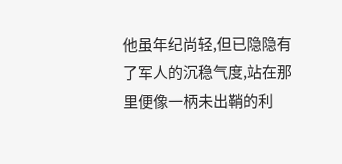他虽年纪尚轻,但已隐隐有了军人的沉稳气度,站在那里便像一柄未出鞘的利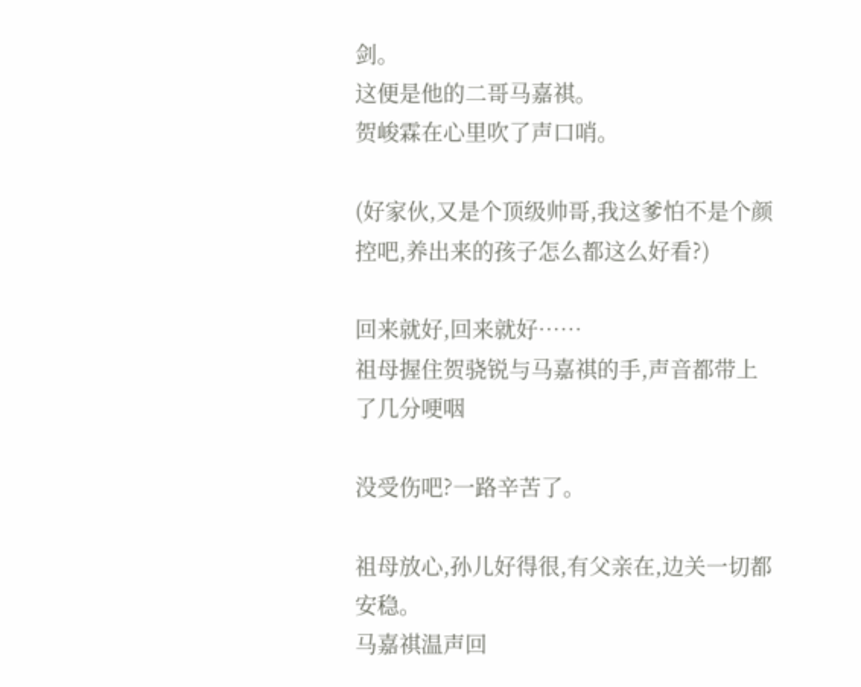剑。
这便是他的二哥马嘉祺。
贺峻霖在心里吹了声口哨。

(好家伙,又是个顶级帅哥,我这爹怕不是个颜控吧,养出来的孩子怎么都这么好看?)

回来就好,回来就好……
祖母握住贺骁锐与马嘉祺的手,声音都带上了几分哽咽

没受伤吧?一路辛苦了。

祖母放心,孙儿好得很,有父亲在,边关一切都安稳。
马嘉祺温声回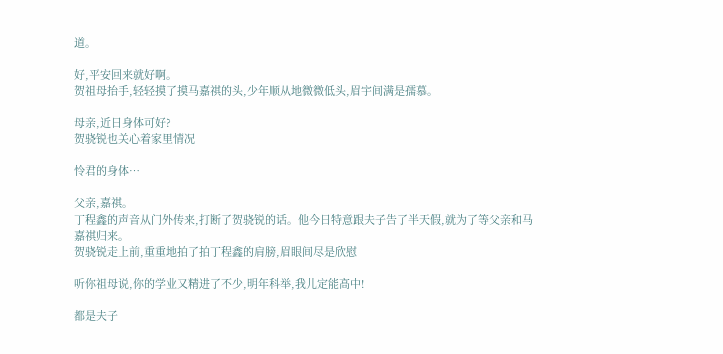道。

好,平安回来就好啊。
贺祖母抬手,轻轻摸了摸马嘉祺的头,少年顺从地微微低头,眉宇间满是孺慕。

母亲,近日身体可好?
贺骁锐也关心着家里情况

怜君的身体…

父亲,嘉祺。
丁程鑫的声音从门外传来,打断了贺骁锐的话。他今日特意跟夫子告了半天假,就为了等父亲和马嘉祺归来。
贺骁锐走上前,重重地拍了拍丁程鑫的肩膀,眉眼间尽是欣慰

听你祖母说,你的学业又精进了不少,明年科举,我儿定能高中!

都是夫子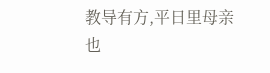教导有方,平日里母亲也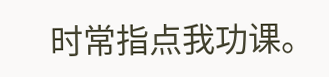时常指点我功课。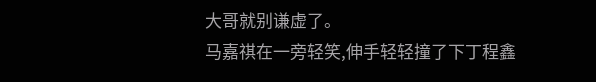大哥就别谦虚了。
马嘉祺在一旁轻笑,伸手轻轻撞了下丁程鑫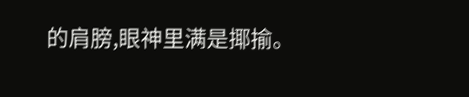的肩膀,眼神里满是揶揄。